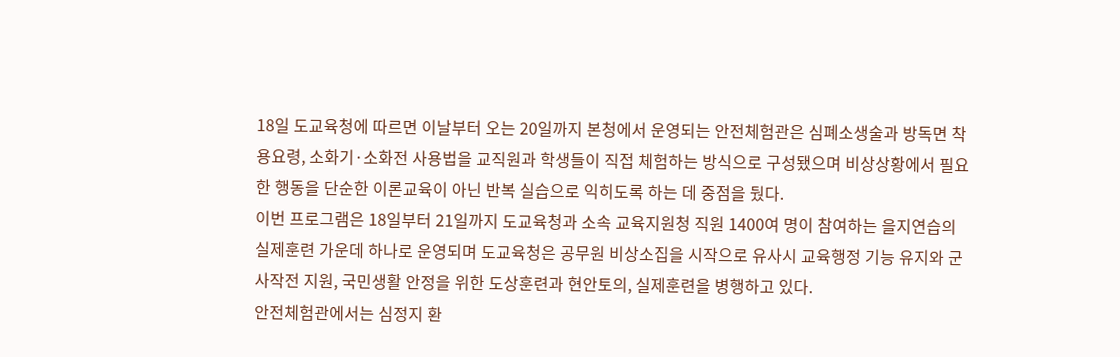18일 도교육청에 따르면 이날부터 오는 20일까지 본청에서 운영되는 안전체험관은 심폐소생술과 방독면 착용요령, 소화기·소화전 사용법을 교직원과 학생들이 직접 체험하는 방식으로 구성됐으며 비상상황에서 필요한 행동을 단순한 이론교육이 아닌 반복 실습으로 익히도록 하는 데 중점을 뒀다.
이번 프로그램은 18일부터 21일까지 도교육청과 소속 교육지원청 직원 1400여 명이 참여하는 을지연습의 실제훈련 가운데 하나로 운영되며 도교육청은 공무원 비상소집을 시작으로 유사시 교육행정 기능 유지와 군사작전 지원, 국민생활 안정을 위한 도상훈련과 현안토의, 실제훈련을 병행하고 있다.
안전체험관에서는 심정지 환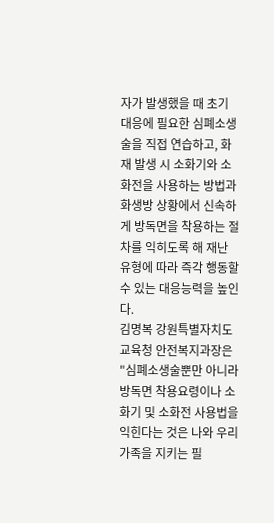자가 발생했을 때 초기 대응에 필요한 심폐소생술을 직접 연습하고, 화재 발생 시 소화기와 소화전을 사용하는 방법과 화생방 상황에서 신속하게 방독면을 착용하는 절차를 익히도록 해 재난 유형에 따라 즉각 행동할 수 있는 대응능력을 높인다.
김명복 강원특별자치도교육청 안전복지과장은 "심폐소생술뿐만 아니라 방독면 착용요령이나 소화기 및 소화전 사용법을 익힌다는 것은 나와 우리 가족을 지키는 필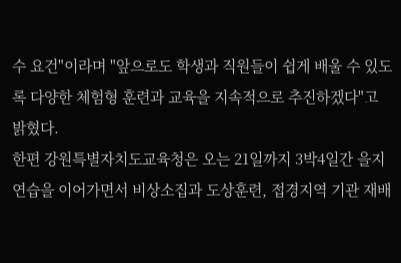수 요건"이라며 "앞으로도 학생과 직원들이 쉽게 배울 수 있도록 다양한 체험형 훈련과 교육을 지속적으로 추진하겠다"고 밝혔다.
한편 강원특별자치도교육청은 오는 21일까지 3박4일간 을지연습을 이어가면서 비상소집과 도상훈련, 접경지역 기관 재배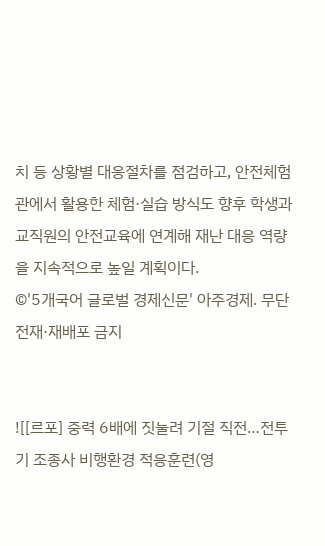치 등 상황별 대응절차를 점검하고, 안전체험관에서 활용한 체험·실습 방식도 향후 학생과 교직원의 안전교육에 연계해 재난 대응 역량을 지속적으로 높일 계획이다.
©'5개국어 글로벌 경제신문' 아주경제. 무단전재·재배포 금지


![[르포] 중력 6배에 짓눌려 기절 직전…전투기 조종사 비행환경 적응훈련(영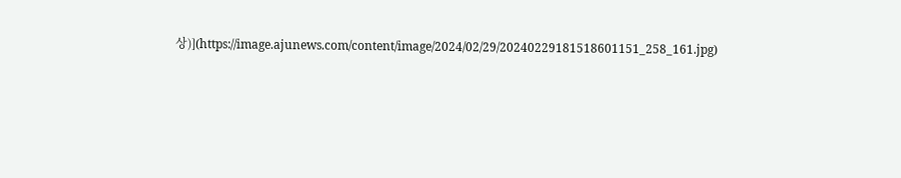상)](https://image.ajunews.com/content/image/2024/02/29/20240229181518601151_258_161.jpg)